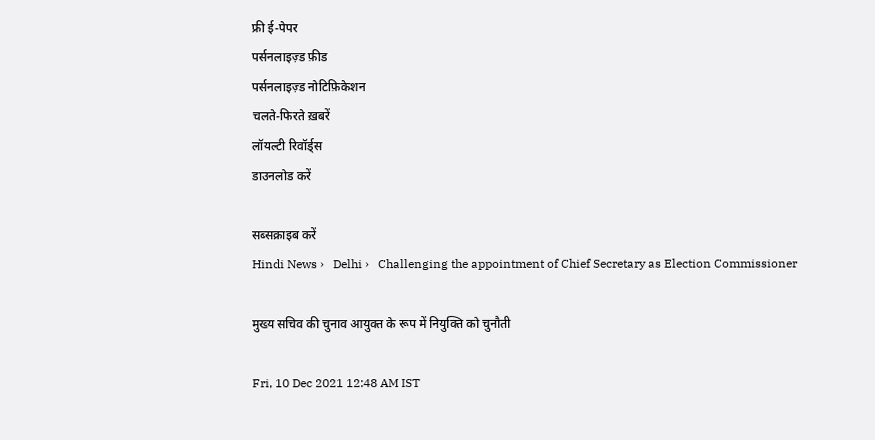फ्री ई-पेपर
पर्सनलाइज़्ड फ़ीड
पर्सनलाइज़्ड नोटिफ़िकेशन
चलते-फिरते ख़बरें
लॉयल्टी रिवॉर्ड्स
डाउनलोड करें

सब्सक्राइब करें
Hindi News ›   Delhi ›   Challenging the appointment of Chief Secretary as Election Commissioner

मुख्य सचिव की चुनाव आयुक्त के रूप में नियुक्ति को चुनौती

Fri, 10 Dec 2021 12:48 AM IST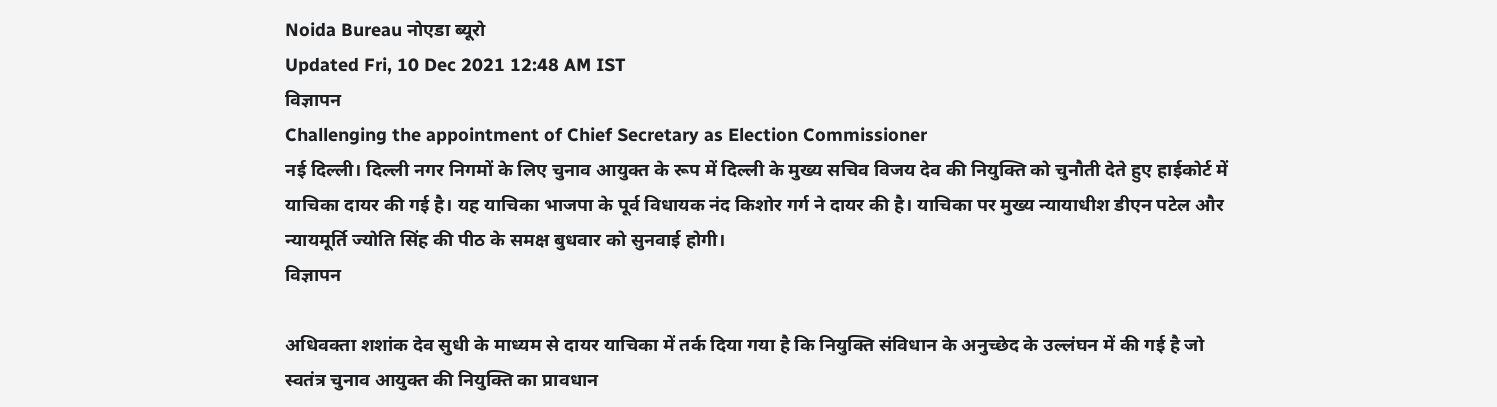Noida Bureau नोएडा ब्यूरो
Updated Fri, 10 Dec 2021 12:48 AM IST
विज्ञापन
Challenging the appointment of Chief Secretary as Election Commissioner
नई दिल्ली। दिल्ली नगर निगमों के लिए चुनाव आयुक्त के रूप में दिल्ली के मुख्य सचिव विजय देव की नियुक्ति को चुनौती देते हुए हाईकोर्ट में याचिका दायर की गई है। यह याचिका भाजपा के पूर्व विधायक नंद किशोर गर्ग ने दायर की है। याचिका पर मुख्य न्यायाधीश डीएन पटेल और न्यायमूर्ति ज्योति सिंह की पीठ के समक्ष बुधवार को सुनवाई होगी।
विज्ञापन

अधिवक्ता शशांक देव सुधी के माध्यम से दायर याचिका में तर्क दिया गया है कि नियुक्ति संविधान के अनुच्छेद के उल्लंघन में की गई है जो स्वतंत्र चुनाव आयुक्त की नियुक्ति का प्रावधान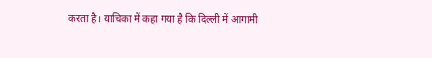करता है। याचिका में कहा गया है कि दिल्ली में आगामी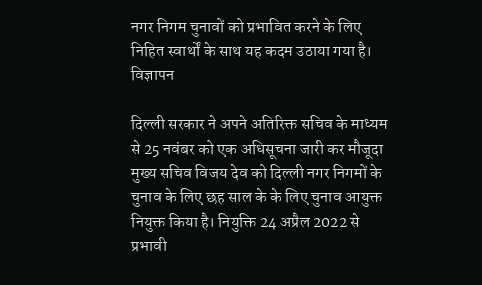नगर निगम चुनावों को प्रभावित करने के लिए निहित स्वार्थों के साथ यह कदम उठाया गया है।
विज्ञापन

दिल्ली सरकार ने अपने अतिरिक्त सचिव के माध्यम से 25 नवंबर को एक अधिसूचना जारी कर मौजूदा मुख्य सचिव विजय देव को दिल्ली नगर निगमों के चुनाव के लिए छह साल के के लिए चुनाव आयुक्त नियुक्त किया है। नियुक्ति 24 अप्रैल 2022 से प्रभावी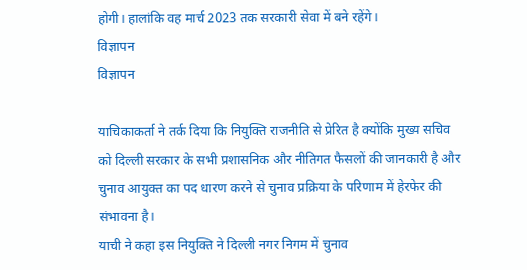होगी। हालांकि वह मार्च 2023 तक सरकारी सेवा में बने रहेंगे।
विज्ञापन
विज्ञापन

याचिकाकर्ता ने तर्क दिया कि नियुक्ति राजनीति से प्रेरित है क्योंकि मुख्य सचिव को दिल्ली सरकार के सभी प्रशासनिक और नीतिगत फैसलों की जानकारी है और चुनाव आयुक्त का पद धारण करने से चुनाव प्रक्रिया के परिणाम में हेरफेर की संभावना है।
याची ने कहा इस नियुक्ति ने दिल्ली नगर निगम में चुनाव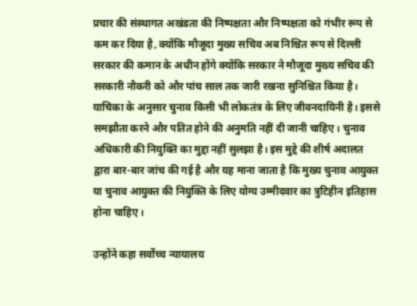प्रचार की संस्थागत अखंडता की निष्पक्षता और निष्पक्षता को गंभीर रूप से कम कर दिया है, क्योंकि मौजूदा मुख्य सचिव अब निश्चित रूप से दिल्ली सरकार की कमान के अधीन होंगे क्योंकि सरकार ने मौजूदा मुख्य सचिव की सरकारी नौकरी को और पांच साल तक जारी रखना सुनिश्चित किया है।
याचिका के अनुसार चुनाव किसी भी लोकतंत्र के लिए जीवनदायिनी है। इससे समझौता करने और पतित होने की अनुमति नहीं दी जानी चाहिए। चुनाव अधिकारी की नियुक्ति का मुद्दा नहीं सुलझा है। इस मुद्दे की शीर्ष अदालत द्वारा बार-बार जांच की गई है और यह माना जाता है कि मुख्य चुनाव आयुक्त या चुनाव आयुक्त की नियुक्ति के लिए योग्य उम्मीदवार का त्रुटिहीन इतिहास होना चाहिए।

उन्होंने कहा सर्वोच्च न्यायालय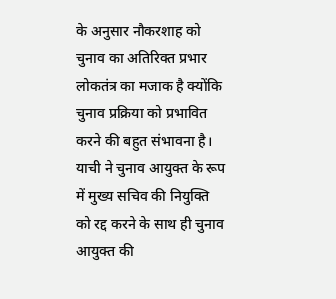के अनुसार नौकरशाह को चुनाव का अतिरिक्त प्रभार लोकतंत्र का मजाक है क्योंकि चुनाव प्रक्रिया को प्रभावित करने की बहुत संभावना है। याची ने चुनाव आयुक्त के रूप में मुख्य सचिव की नियुक्ति को रद्द करने के साथ ही चुनाव आयुक्त की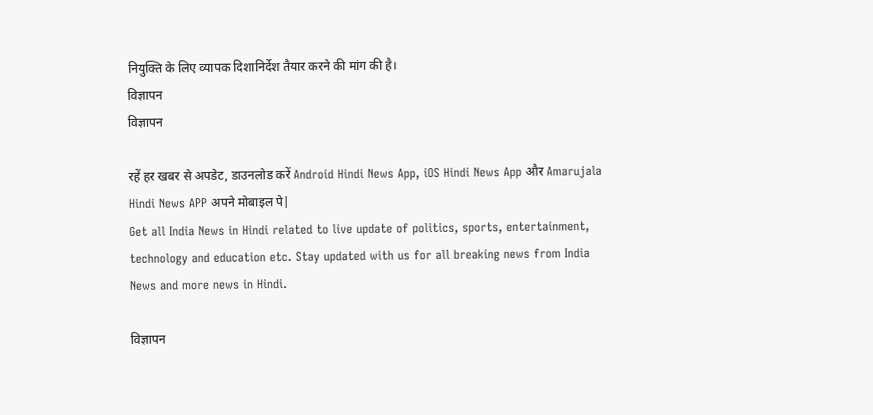नियुक्ति के लिए व्यापक दिशानिर्देश तैयार करने की मांग की है।
विज्ञापन
विज्ञापन

रहें हर खबर से अपडेट, डाउनलोड करें Android Hindi News App, iOS Hindi News App और Amarujala Hindi News APP अपने मोबाइल पे|
Get all India News in Hindi related to live update of politics, sports, entertainment, technology and education etc. Stay updated with us for all breaking news from India News and more news in Hindi.

विज्ञापन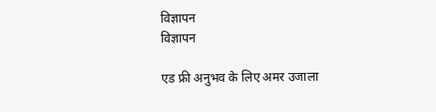विज्ञापन
विज्ञापन

एड फ्री अनुभव के लिए अमर उजाला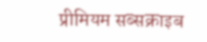प्रीमियम सब्सक्राइब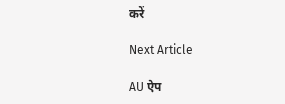करें

Next Article

AU ऐप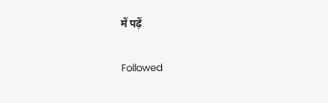में पढ़ें

Followed